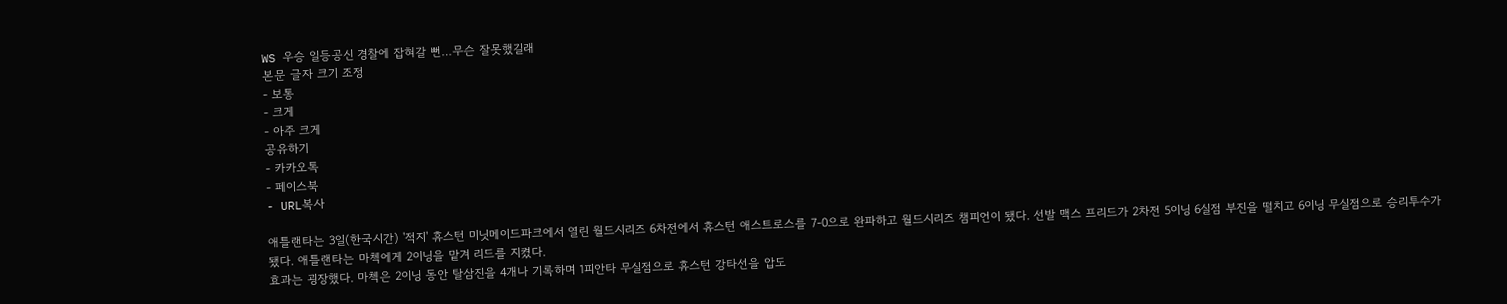WS 우승 일등공신 경찰에 잡혀갈 뻔…무슨 잘못했길래
본문 글자 크기 조정
- 보통
- 크게
- 아주 크게
공유하기
- 카카오톡
- 페이스북
- URL복사

애틀랜타는 3일(한국시간) '적지' 휴스턴 미닛메이드파크에서 열린 월드시리즈 6차전에서 휴스턴 애스트로스를 7-0으로 완파하고 월드시리즈 챔피언이 됐다. 선발 맥스 프리드가 2차전 5이닝 6실점 부진을 떨치고 6이닝 무실점으로 승리투수가 됐다. 애틀랜타는 마첵에게 2이닝을 맡겨 리드를 지켰다.
효과는 굉장했다. 마첵은 2이닝 동안 탈삼진을 4개나 기록하며 1피안타 무실점으로 휴스턴 강타선을 압도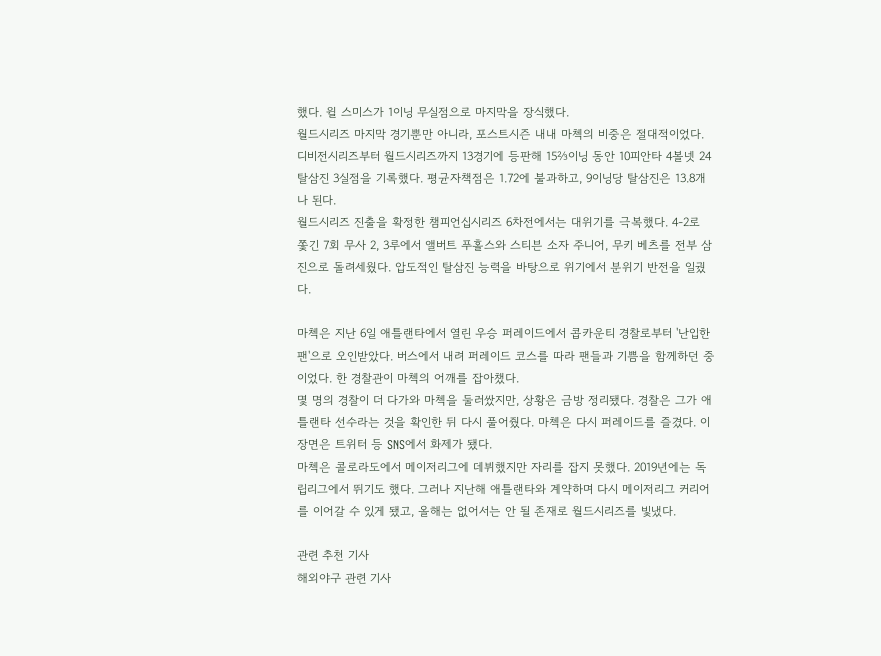했다. 윌 스미스가 1이닝 무실점으로 마지막을 장식했다.
월드시리즈 마지막 경기뿐만 아니라, 포스트시즌 내내 마첵의 비중은 절대적이었다. 디비전시리즈부터 월드시리즈까지 13경기에 등판해 15⅔이닝 동안 10피안타 4볼넷 24탈삼진 3실점을 기록했다. 평균자책점은 1.72에 불과하고, 9이닝당 탈삼진은 13.8개나 된다.
월드시리즈 진출을 확정한 챔피언십시리즈 6차전에서는 대위기를 극복했다. 4-2로 쫓긴 7회 무사 2, 3루에서 앨버트 푸홀스와 스티븐 소자 주니어, 무키 베츠를 전부 삼진으로 돌려세웠다. 압도적인 탈삼진 능력을 바탕으로 위기에서 분위기 반전을 일궜다.

마첵은 지난 6일 애틀랜타에서 열린 우승 퍼레이드에서 콥카운티 경찰로부터 '난입한 팬'으로 오인받았다. 버스에서 내려 퍼레이드 코스를 따라 팬들과 기쁨을 함께하던 중이었다. 한 경찰관이 마첵의 어깨를 잡아챘다.
몇 명의 경찰이 더 다가와 마첵을 둘러쌌지만, 상황은 금방 정리됐다. 경찰은 그가 애틀랜타 선수라는 것을 확인한 뒤 다시 풀어줬다. 마첵은 다시 퍼레이드를 즐겼다. 이 장면은 트위터 등 SNS에서 화제가 됐다.
마첵은 콜로라도에서 메이저리그에 데뷔했지만 자리를 잡지 못했다. 2019년에는 독립리그에서 뛰기도 했다. 그러나 지난해 애틀랜타와 계약하며 다시 메이저리그 커리어를 이어갈 수 있게 됐고, 올해는 없어서는 안 될 존재로 월드시리즈를 빛냈다.

관련 추천 기사
해외야구 관련 기사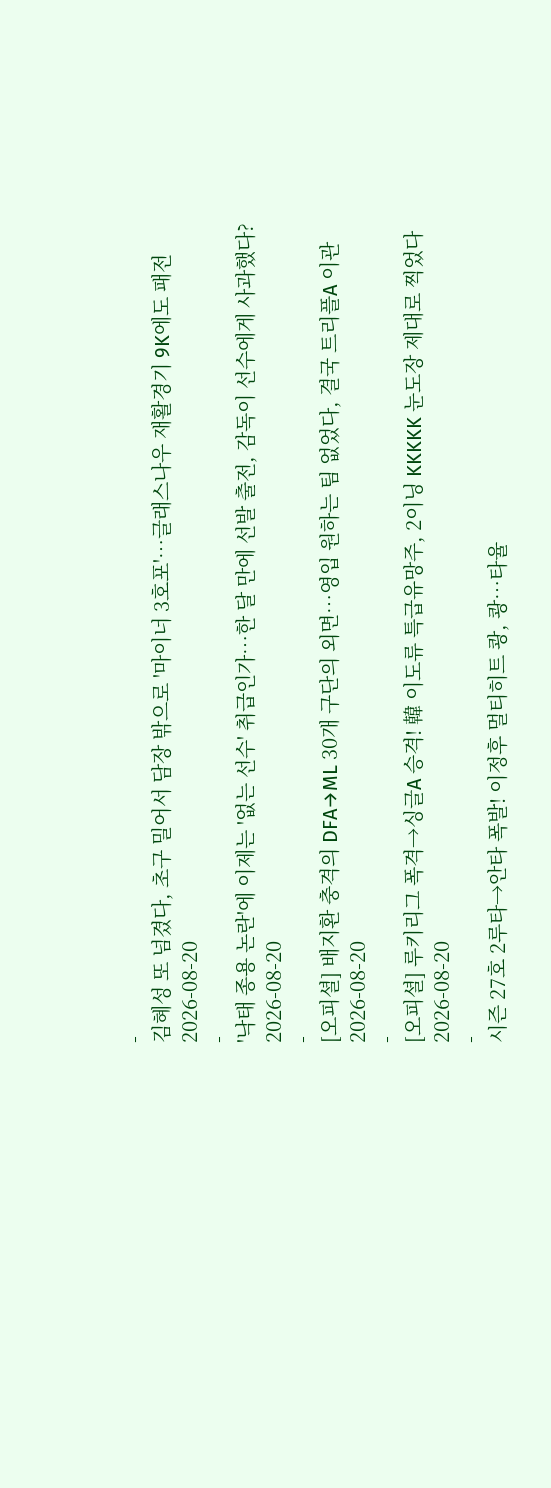-
김혜성 또 넘겼다, 초구 밀어서 담장 밖으로 '마이너 3호포'…글래스나우 재활경기 9K에도 패전
2026-08-20
-
'낙태 종용 논란'에 이제는 '없는 선수' 취급인가…한 달 만에 선발 출전, 감독이 선수에게 사과했다?
2026-08-20
-
[오피셜] 배지환 충격의 DFA→ML 30개 구단의 외면…영입 원하는 팀 없었다, 결국 트리플A 이관
2026-08-20
-
[오피셜] 루키리그 폭격→싱글A 승격! 韓 이도류 특급유망주, 2이닝 KKKKK 눈도장 제대로 찍었다
2026-08-20
-
시즌 27호 2루타→안타 폭발! 이정후 멀티히트 쾅, 쾅…타율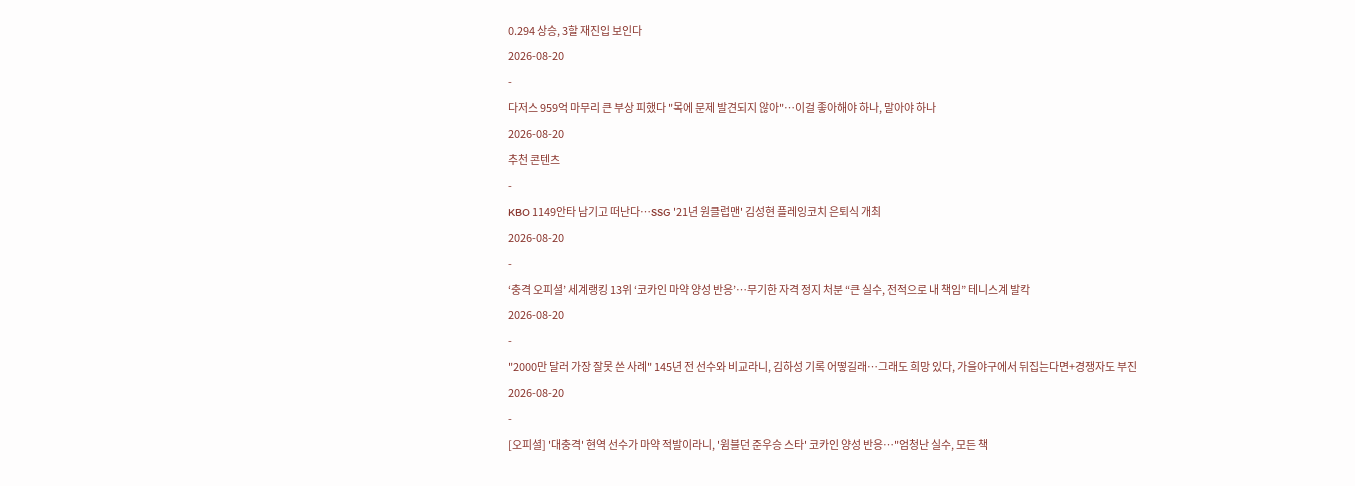0.294 상승, 3할 재진입 보인다
2026-08-20
-
다저스 959억 마무리 큰 부상 피했다 "목에 문제 발견되지 않아"…이걸 좋아해야 하나, 말아야 하나
2026-08-20
추천 콘텐츠
-
KBO 1149안타 남기고 떠난다…SSG '21년 원클럽맨' 김성현 플레잉코치 은퇴식 개최
2026-08-20
-
‘충격 오피셜’ 세계랭킹 13위 ‘코카인 마약 양성 반응’…무기한 자격 정지 처분 “큰 실수, 전적으로 내 책임” 테니스계 발칵
2026-08-20
-
"2000만 달러 가장 잘못 쓴 사례" 145년 전 선수와 비교라니, 김하성 기록 어떻길래…그래도 희망 있다, 가을야구에서 뒤집는다면+경쟁자도 부진
2026-08-20
-
[오피셜] '대충격' 현역 선수가 마약 적발이라니, '윔블던 준우승 스타' 코카인 양성 반응…"엄청난 실수, 모든 책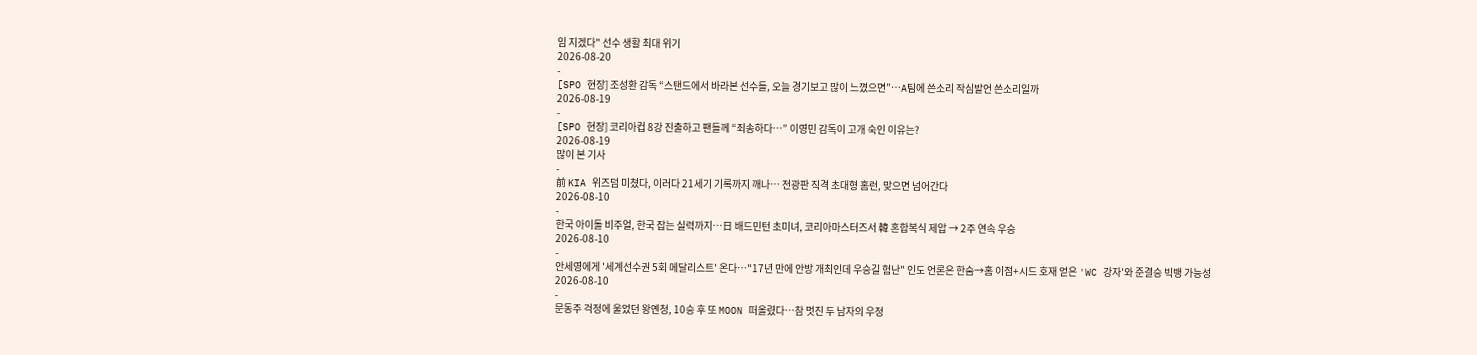임 지겠다" 선수 생활 최대 위기
2026-08-20
-
[SPO 현장] 조성환 감독 “스탠드에서 바라본 선수들, 오늘 경기보고 많이 느꼈으면”…A팀에 쓴소리 작심발언 쓴소리일까
2026-08-19
-
[SPO 현장] 코리아컵 8강 진출하고 팬들께 “죄송하다…” 이영민 감독이 고개 숙인 이유는?
2026-08-19
많이 본 기사
-
前 KIA 위즈덤 미쳤다, 이러다 21세기 기록까지 깨나… 전광판 직격 초대형 홈런, 맞으면 넘어간다
2026-08-10
-
한국 아이돌 비주얼, 한국 잡는 실력까지…日 배드민턴 초미녀, 코리아마스터즈서 韓 혼합복식 제압 → 2주 연속 우승
2026-08-10
-
안세영에게 '세계선수권 5회 메달리스트' 온다…"17년 만에 안방 개최인데 우승길 험난" 인도 언론은 한숨→홈 이점+시드 호재 얻은 'WC 강자'와 준결승 빅뱅 가능성
2026-08-10
-
문동주 걱정에 울었던 왕옌청, 10승 후 또 MOON 떠올렸다…참 멋진 두 남자의 우정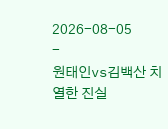2026-08-05
-
원태인vs김백산 치열한 진실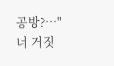공방?…"너 거짓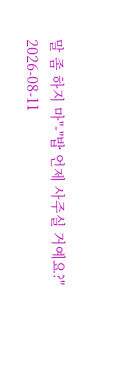말 좀 하지 마"-"밥 언제 사주실 거예요?"
2026-08-11